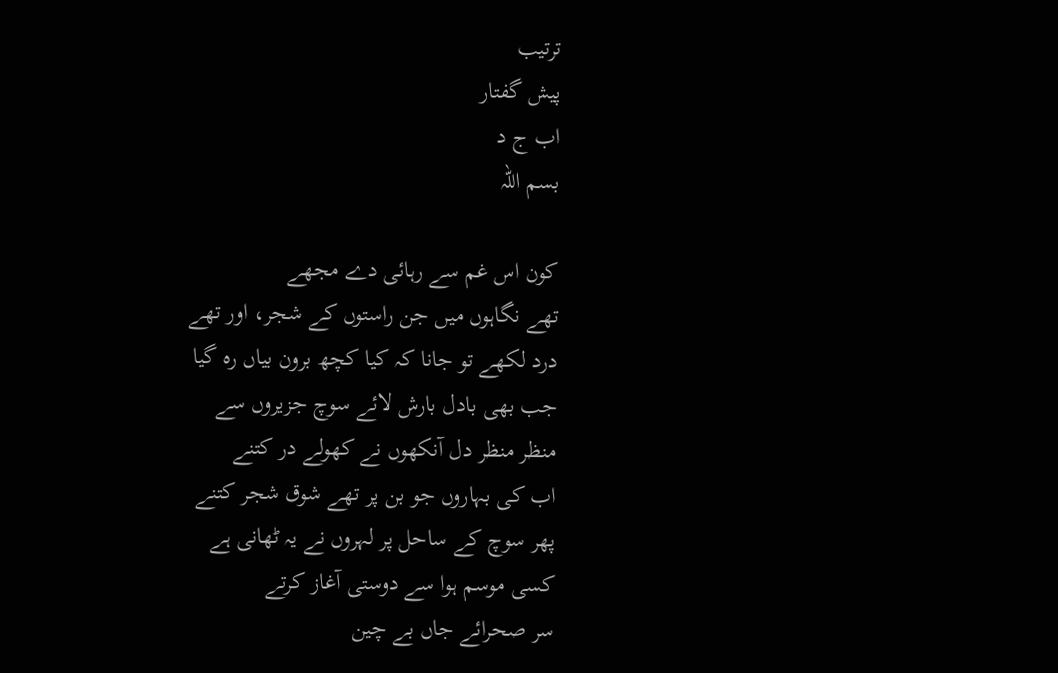ترتیب
پیش گفتار
اب ج د
بسم اللہ

کون اس غم سے رہائی دے مجھے
تھے نگاہوں میں جن راستوں کے شجر، اور تھے
درد لکھے تو جانا کہ کیا کچھ برون بیاں رہ گیا
جب بھی بادل بارش لائے سوچ جزیروں سے
منظر منظر دل آنکھوں نے کھولے در کتنے
اب کی بہاروں جو بن پر تھے شوق شجر کتنے
پھر سوچ کے ساحل پر لہروں نے یہ ٹھانی ہے
کسی موسم ہوا سے دوستی آغاز کرتے
سر صحرائے جاں بے چین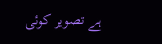ہے تصویر کوئی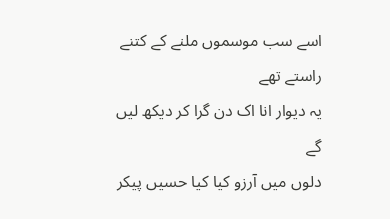اسے سب موسموں ملنے کے کتنے راستے تھے
یہ دیوار انا اک دن گرا کر دیکھ لیں گے
دلوں میں آرزو کیا کیا حسیں پیکر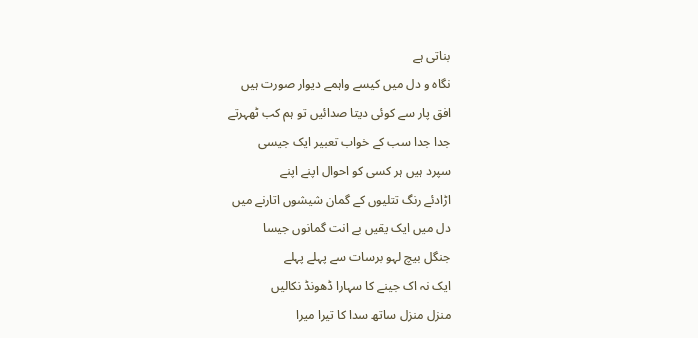بناتی ہے
نگاہ و دل میں کیسے واہمے دیوار صورت ہیں
افق پار سے کوئی دیتا صدائیں تو ہم کب ٹھہرتے
جدا جدا سب کے خواب تعبیر ایک جیسی
سپرد ہیں ہر کسی کو احوال اپنے اپنے
اڑادئے رنگ تتلیوں کے گمان شیشوں اتارنے میں
دل میں ایک یقیں بے انت گمانوں جیسا
جنگل بیچ لہو برسات سے پہلے پہلے
ایک نہ اک جینے کا سہارا ڈھونڈ نکالیں
منزل منزل ساتھ سدا کا تیرا میرا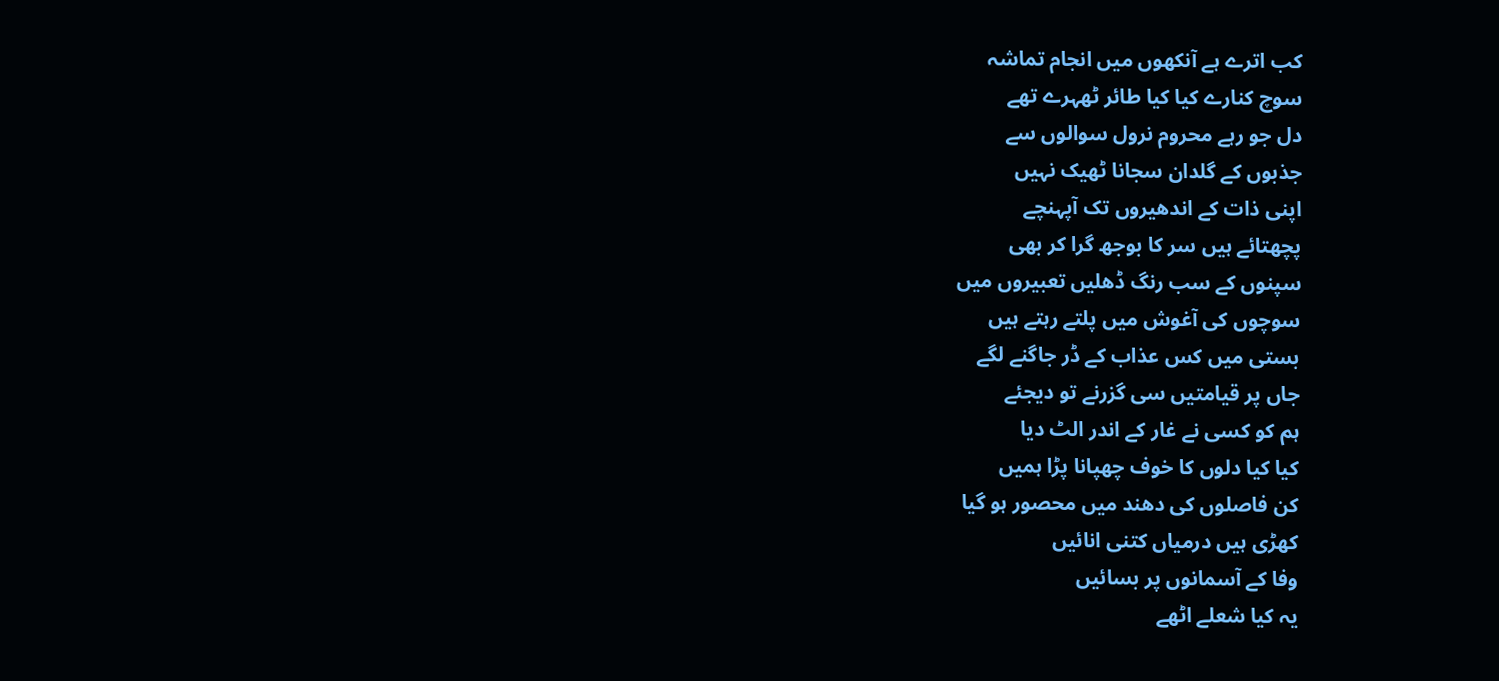کب اترے ہے آنکھوں میں انجام تماشہ
سوچ کنارے کیا کیا طائر ٹھہرے تھے
دل جو رہے محروم نرول سوالوں سے
جذبوں کے گلدان سجانا ٹھیک نہیں
اپنی ذات کے اندھیروں تک آپہنچے
پچھتائے ہیں سر کا بوجھ گرا کر بھی
سپنوں کے سب رنگ ڈھلیں تعبیروں میں
سوچوں کی آغوش میں پلتے رہتے ہیں
بستی میں کس عذاب کے ڈر جاگنے لگے
جاں پر قیامتیں سی گزرنے تو دیجئے
ہم کو کسی نے غار کے اندر الٹ دیا
کیا کیا دلوں کا خوف چھپانا پڑا ہمیں
کن فاصلوں کی دھند میں محصور ہو گیا
کھڑی ہیں درمیاں کتنی انائیں
وفا کے آسمانوں پر بسائیں
یہ کیا شعلے اٹھے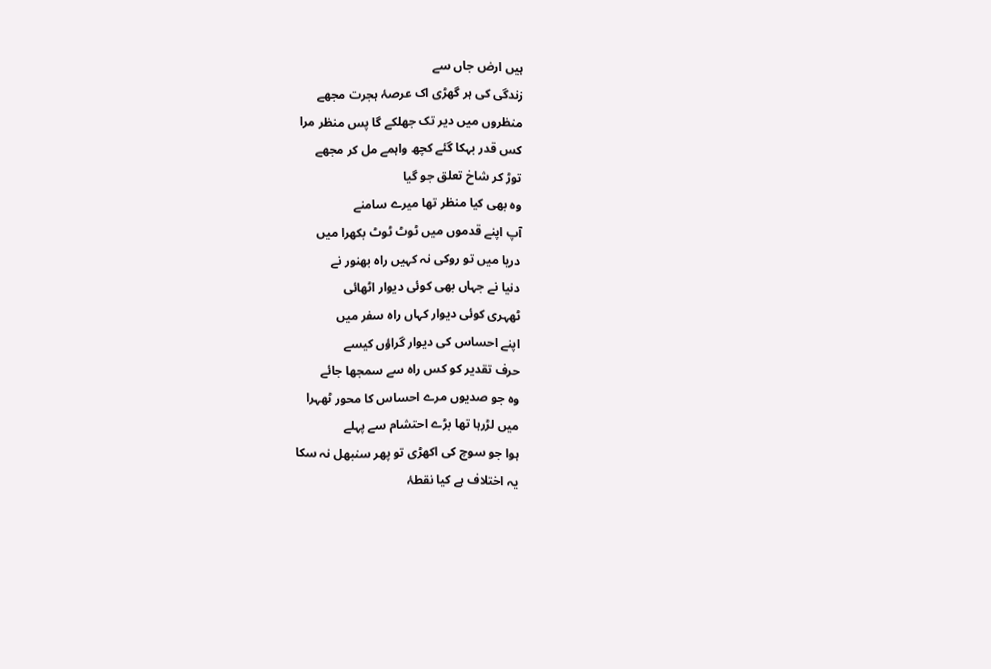ہیں ارض جاں سے
زندگی کی ہر گھڑی اک عرصۂ ہجرت مجھے
منظروں میں دیر تک جھلکے گا پس منظر مرا
کس قدر بہکا گئے کچھ واہمے مل کر مجھے
توڑ کر شاخ تعلق جو گیا
وہ بھی کیا منظر تھا میرے سامنے
آپ اپنے قدموں میں ٹوٹ ٹوٹ بکھرا میں
دریا میں تو روکی نہ کہیں راہ بھنور نے
دنیا نے جہاں بھی کوئی دیوار اٹھائی
ٹھہری کوئی دیوار کہاں راہ سفر میں
اپنے احساس کی دیوار گراؤں کیسے
حرف تقدیر کو کس راہ سے سمجھا جائے
وہ جو صدیوں مرے احساس کا محور ٹھہرا
میں لڑرہا تھا بڑے احتشام سے پہلے
ہوا جو سوچ کی اکھڑی تو پھر سنبھل نہ سکا
یہ اختلاف ہے کیا نقطۂ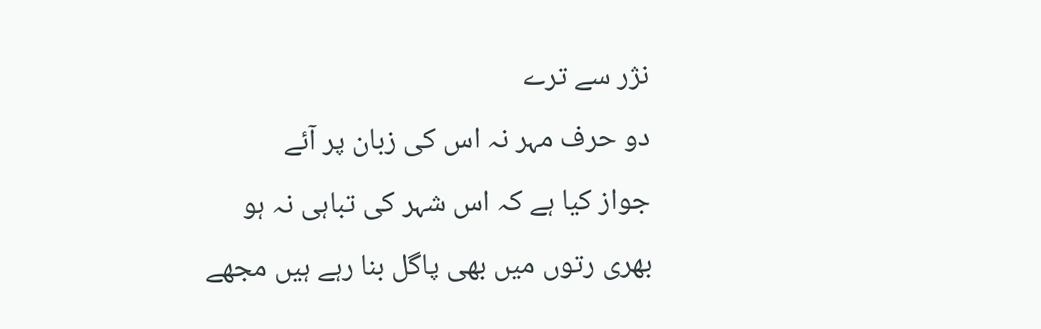نژر سے ترے
دو حرف مہر نہ اس کی زبان پر آئے
جواز کیا ہے کہ اس شہر کی تباہی نہ ہو
بھری رتوں میں بھی پاگل بنا رہے ہیں مجھے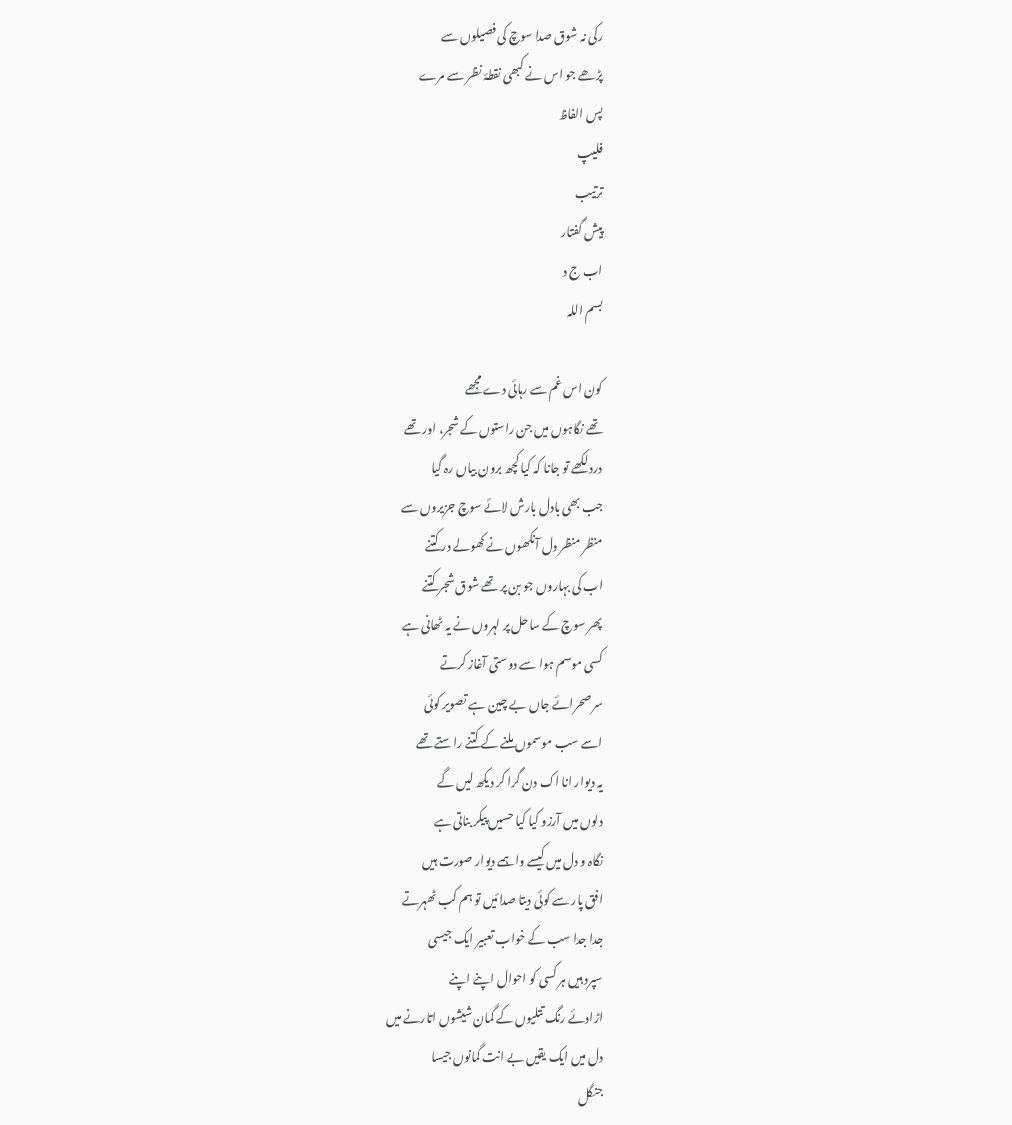رکی نہ شوق صدا سوچ کی فصیلوں سے
پڑھے جو اس نے کبھی نقطۂ نظر سے مرے
پس الفاظ
فلیپ
ترتیب
پیش گفتار
اب ج د
بسم اللہ

کون اس غم سے رہائی دے مجھے
تھے نگاہوں میں جن راستوں کے شجر، اور تھے
درد لکھے تو جانا کہ کیا کچھ برون بیاں رہ گیا
جب بھی بادل بارش لائے سوچ جزیروں سے
منظر منظر دل آنکھوں نے کھولے در کتنے
اب کی بہاروں جو بن پر تھے شوق شجر کتنے
پھر سوچ کے ساحل پر لہروں نے یہ ٹھانی ہے
کسی موسم ہوا سے دوستی آغاز کرتے
سر صحرائے جاں بے چین ہے تصویر کوئی
اسے سب موسموں ملنے کے کتنے راستے تھے
یہ دیوار انا اک دن گرا کر دیکھ لیں گے
دلوں میں آرزو کیا کیا حسیں پیکر بناتی ہے
نگاہ و دل میں کیسے واہمے دیوار صورت ہیں
افق پار سے کوئی دیتا صدائیں تو ہم کب ٹھہرتے
جدا جدا سب کے خواب تعبیر ایک جیسی
سپرد ہیں ہر کسی کو احوال اپنے اپنے
اڑادئے رنگ تتلیوں کے گمان شیشوں اتارنے میں
دل میں ایک یقیں بے انت گمانوں جیسا
جنگل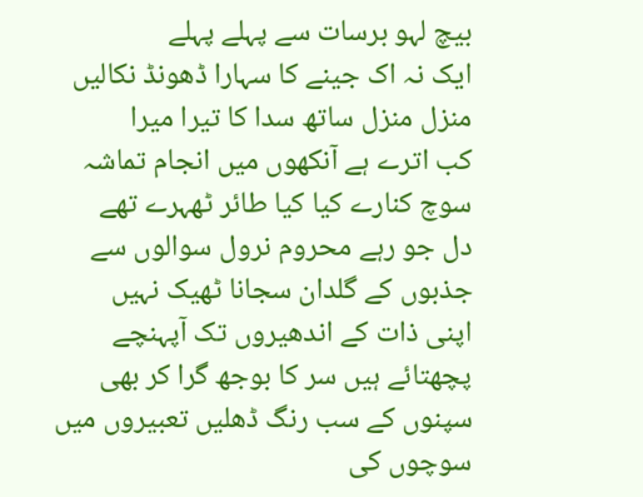بیچ لہو برسات سے پہلے پہلے
ایک نہ اک جینے کا سہارا ڈھونڈ نکالیں
منزل منزل ساتھ سدا کا تیرا میرا
کب اترے ہے آنکھوں میں انجام تماشہ
سوچ کنارے کیا کیا طائر ٹھہرے تھے
دل جو رہے محروم نرول سوالوں سے
جذبوں کے گلدان سجانا ٹھیک نہیں
اپنی ذات کے اندھیروں تک آپہنچے
پچھتائے ہیں سر کا بوجھ گرا کر بھی
سپنوں کے سب رنگ ڈھلیں تعبیروں میں
سوچوں کی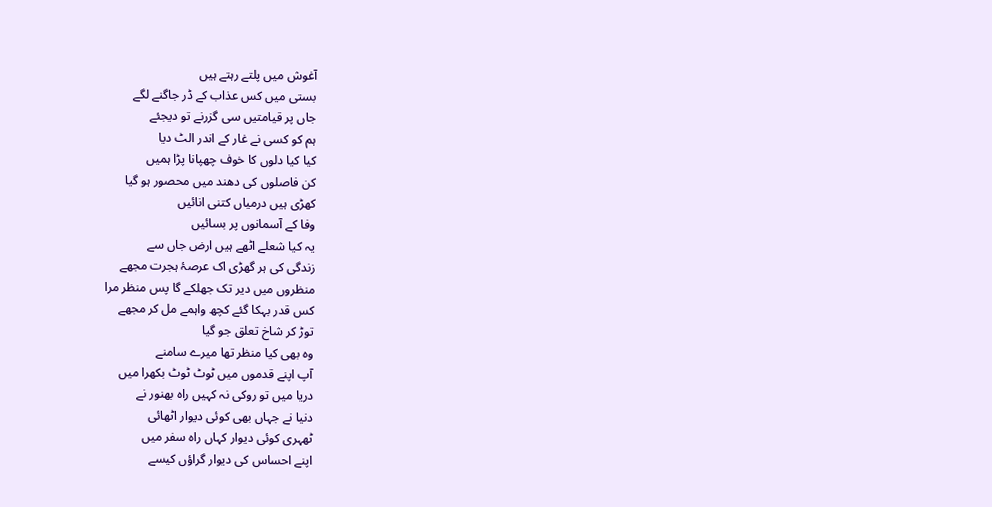آغوش میں پلتے رہتے ہیں
بستی میں کس عذاب کے ڈر جاگنے لگے
جاں پر قیامتیں سی گزرنے تو دیجئے
ہم کو کسی نے غار کے اندر الٹ دیا
کیا کیا دلوں کا خوف چھپانا پڑا ہمیں
کن فاصلوں کی دھند میں محصور ہو گیا
کھڑی ہیں درمیاں کتنی انائیں
وفا کے آسمانوں پر بسائیں
یہ کیا شعلے اٹھے ہیں ارض جاں سے
زندگی کی ہر گھڑی اک عرصۂ ہجرت مجھے
منظروں میں دیر تک جھلکے گا پس منظر مرا
کس قدر بہکا گئے کچھ واہمے مل کر مجھے
توڑ کر شاخ تعلق جو گیا
وہ بھی کیا منظر تھا میرے سامنے
آپ اپنے قدموں میں ٹوٹ ٹوٹ بکھرا میں
دریا میں تو روکی نہ کہیں راہ بھنور نے
دنیا نے جہاں بھی کوئی دیوار اٹھائی
ٹھہری کوئی دیوار کہاں راہ سفر میں
اپنے احساس کی دیوار گراؤں کیسے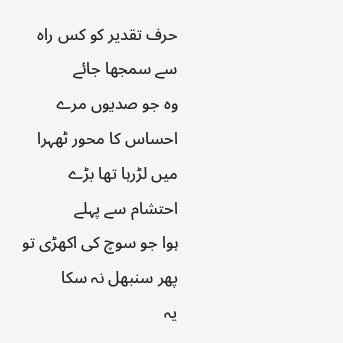حرف تقدیر کو کس راہ سے سمجھا جائے
وہ جو صدیوں مرے احساس کا محور ٹھہرا
میں لڑرہا تھا بڑے احتشام سے پہلے
ہوا جو سوچ کی اکھڑی تو پھر سنبھل نہ سکا
یہ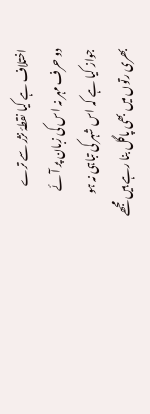اختلاف ہے کیا نقطۂ نژر سے ترے
دو حرف مہر نہ اس کی زبان پر آئے
جواز کیا ہے کہ اس شہر کی تباہی نہ ہو
بھری رتوں میں بھی پاگل بنا رہے ہیں مجھے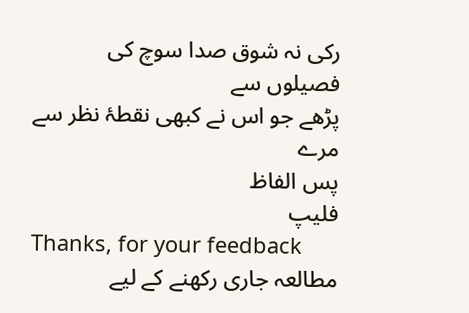رکی نہ شوق صدا سوچ کی فصیلوں سے
پڑھے جو اس نے کبھی نقطۂ نظر سے مرے
پس الفاظ
فلیپ
Thanks, for your feedback
مطالعہ جاری رکھنے کے لیے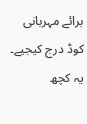برائے مہربانی کوڈ درج کیجیے۔ یہ کچھ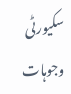سکیورٹی وجوہات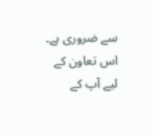سے ضروری ہے۔ اس تعاون کے لیے آپ کے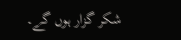شکر گزار ہوں گے۔